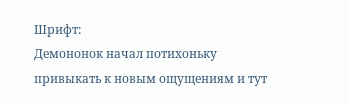Шрифт:
Демононок начал потихоньку привыкать к новым ощущениям и тут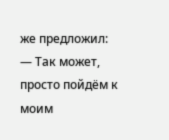же предложил:
— Так может, просто пойдём к моим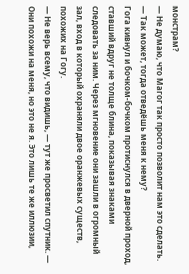монстрам?
— Не думаю, что Магог так просто позволит нам это сделать.
— Так может, тогда отведёшь меня к нему?
Гога кивнул и бочком-бочком протиснулся в дверной проход, ставший вдруг не толще блина, показывая знаками следовать за ним. Через мгновение они зашли в огромный зал, вход в который охраняли двое оранжевых существ, похожих на Гогу.
— Не верь всему, что видишь, — тут же просветил спутник. — Они похожи на меня, но это не я. Это лишь те же иллюзии,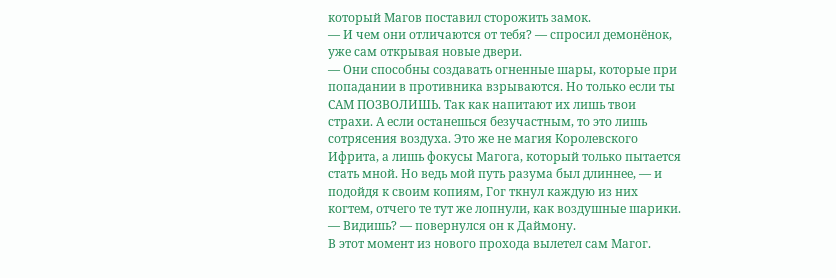который Магов поставил сторожить замок.
— И чем они отличаются от тебя? — спросил демонёнок, уже сам открывая новые двери.
— Они способны создавать огненные шары, которые при попадании в противника взрываются. Но только если ты САМ ПОЗВОЛИШЬ. Так как напитают их лишь твои страхи. А если останешься безучастным, то это лишь сотрясения воздуха. Это же не магия Королевского Ифрита, а лишь фокусы Магога, который только пытается стать мной. Но ведь мой путь разума был длиннее, — и подойдя к своим копиям, Гог ткнул каждую из них когтем, отчего те тут же лопнули, как воздушные шарики.
— Видишь? — повернулся он к Даймону.
В этот момент из нового прохода вылетел сам Магог.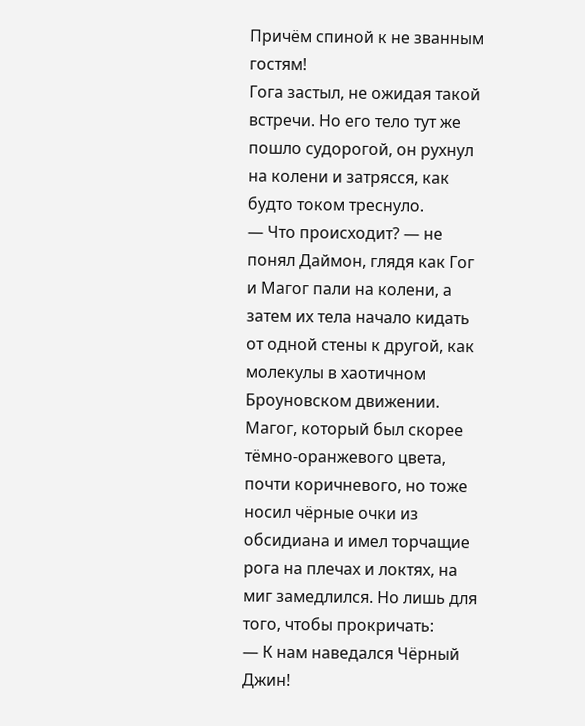Причём спиной к не званным гостям!
Гога застыл, не ожидая такой встречи. Но его тело тут же пошло судорогой, он рухнул на колени и затрясся, как будто током треснуло.
— Что происходит? — не понял Даймон, глядя как Гог и Магог пали на колени, а затем их тела начало кидать от одной стены к другой, как молекулы в хаотичном Броуновском движении.
Магог, который был скорее тёмно-оранжевого цвета, почти коричневого, но тоже носил чёрные очки из обсидиана и имел торчащие рога на плечах и локтях, на миг замедлился. Но лишь для того, чтобы прокричать:
— К нам наведался Чёрный Джин!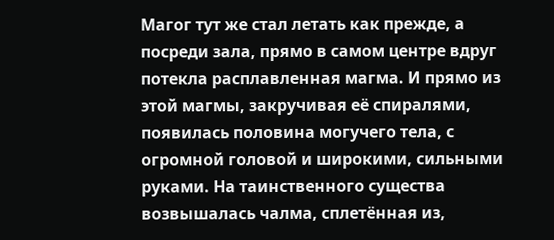Магог тут же стал летать как прежде, а посреди зала, прямо в самом центре вдруг потекла расплавленная магма. И прямо из этой магмы, закручивая её спиралями, появилась половина могучего тела, с огромной головой и широкими, сильными руками. На таинственного существа возвышалась чалма, сплетённая из,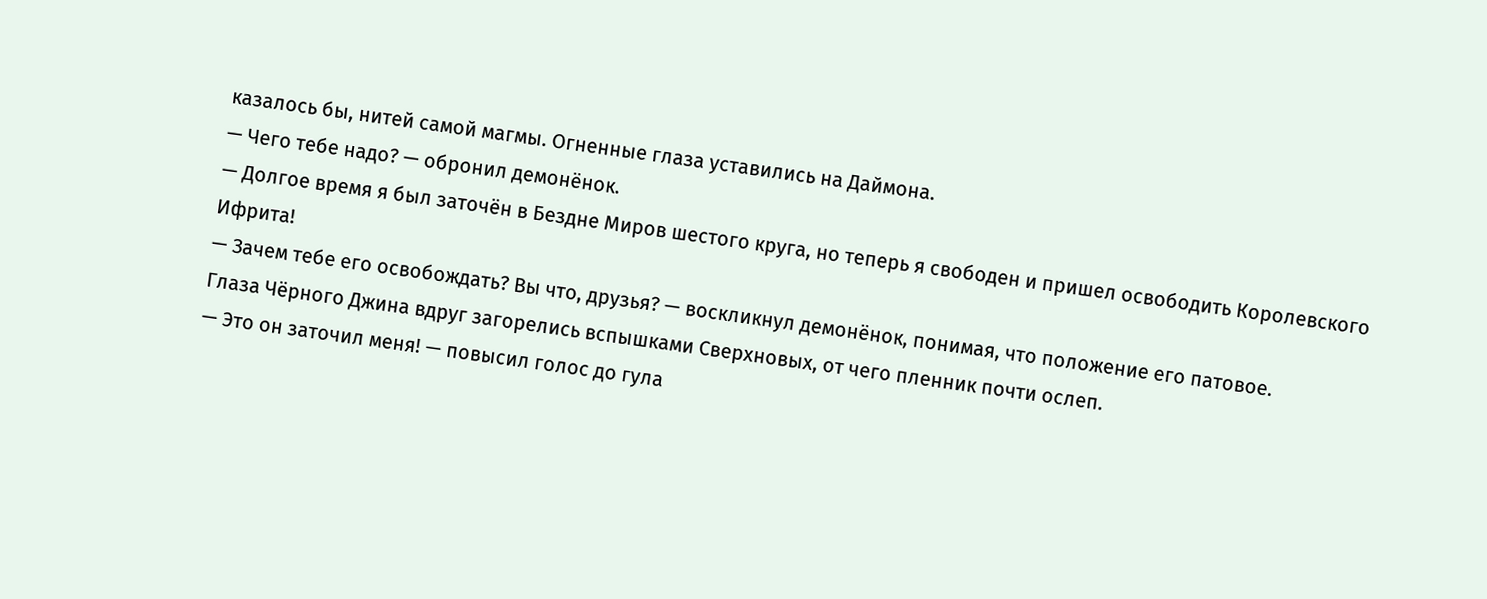казалось бы, нитей самой магмы. Огненные глаза уставились на Даймона.
— Чего тебе надо? — обронил демонёнок.
— Долгое время я был заточён в Бездне Миров шестого круга, но теперь я свободен и пришел освободить Королевского Ифрита!
— Зачем тебе его освобождать? Вы что, друзья? — воскликнул демонёнок, понимая, что положение его патовое.
Глаза Чёрного Джина вдруг загорелись вспышками Сверхновых, от чего пленник почти ослеп.
— Это он заточил меня! — повысил голос до гула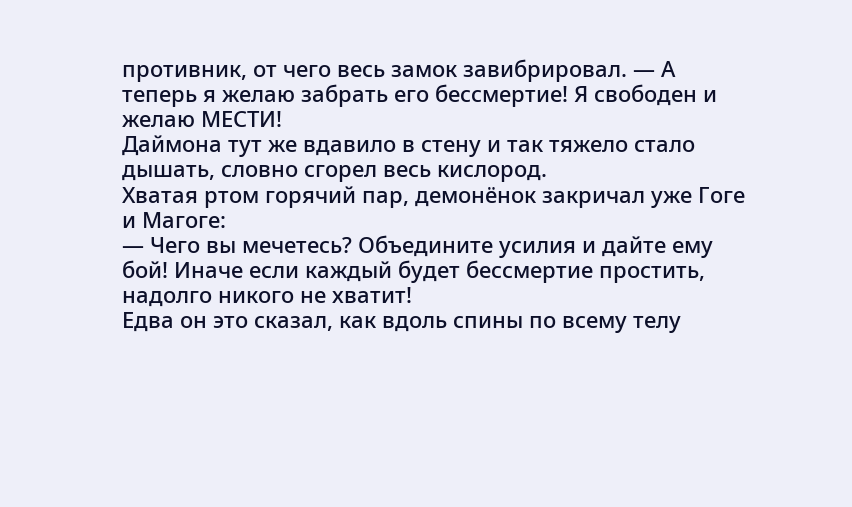противник, от чего весь замок завибрировал. — А теперь я желаю забрать его бессмертие! Я свободен и желаю МЕСТИ!
Даймона тут же вдавило в стену и так тяжело стало дышать, словно сгорел весь кислород.
Хватая ртом горячий пар, демонёнок закричал уже Гоге и Магоге:
— Чего вы мечетесь? Объедините усилия и дайте ему бой! Иначе если каждый будет бессмертие простить, надолго никого не хватит!
Едва он это сказал, как вдоль спины по всему телу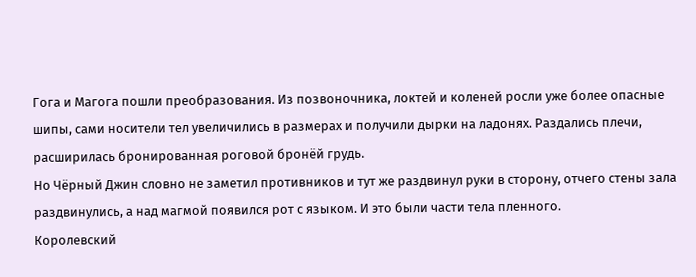Гога и Магога пошли преобразования. Из позвоночника, локтей и коленей росли уже более опасные шипы, сами носители тел увеличились в размерах и получили дырки на ладонях. Раздались плечи, расширилась бронированная роговой бронёй грудь.
Но Чёрный Джин словно не заметил противников и тут же раздвинул руки в сторону, отчего стены зала раздвинулись, а над магмой появился рот с языком. И это были части тела пленного.
Королевский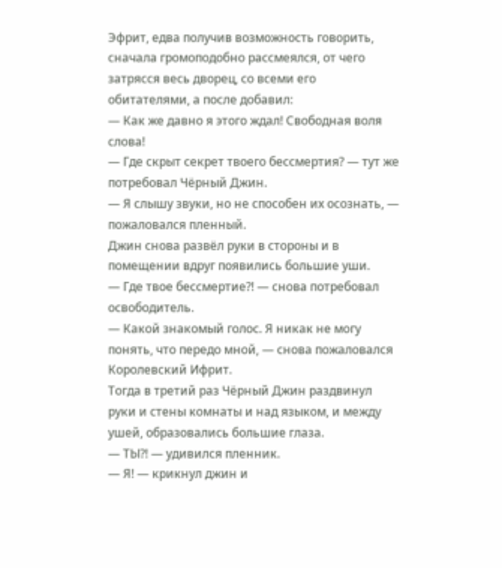Эфрит, едва получив возможность говорить, сначала громоподобно рассмеялся, от чего затрясся весь дворец, со всеми его обитателями, а после добавил:
— Как же давно я этого ждал! Свободная воля слова!
— Где скрыт секрет твоего бессмертия? — тут же потребовал Чёрный Джин.
— Я слышу звуки, но не способен их осознать, — пожаловался пленный.
Джин снова развёл руки в стороны и в помещении вдруг появились большие уши.
— Где твое бессмертие?! — снова потребовал освободитель.
— Какой знакомый голос. Я никак не могу понять, что передо мной, — снова пожаловался Королевский Ифрит.
Тогда в третий раз Чёрный Джин раздвинул руки и стены комнаты и над языком, и между ушей, образовались большие глаза.
— ТЫ?! — удивился пленник.
— Я! — крикнул джин и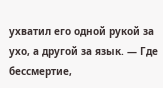ухватил его одной рукой за ухо, а другой за язык. — Где бессмертие,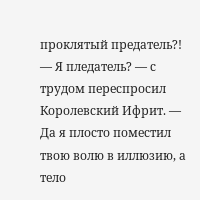проклятый предатель?!
— Я пледатель? — с трудом переспросил Королевский Ифрит. — Да я плосто поместил твою волю в иллюзию, а тело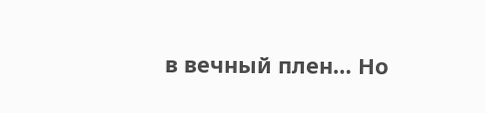в вечный плен… Но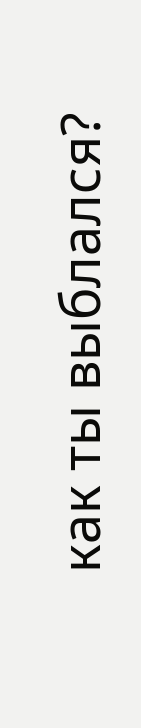как ты выблался?